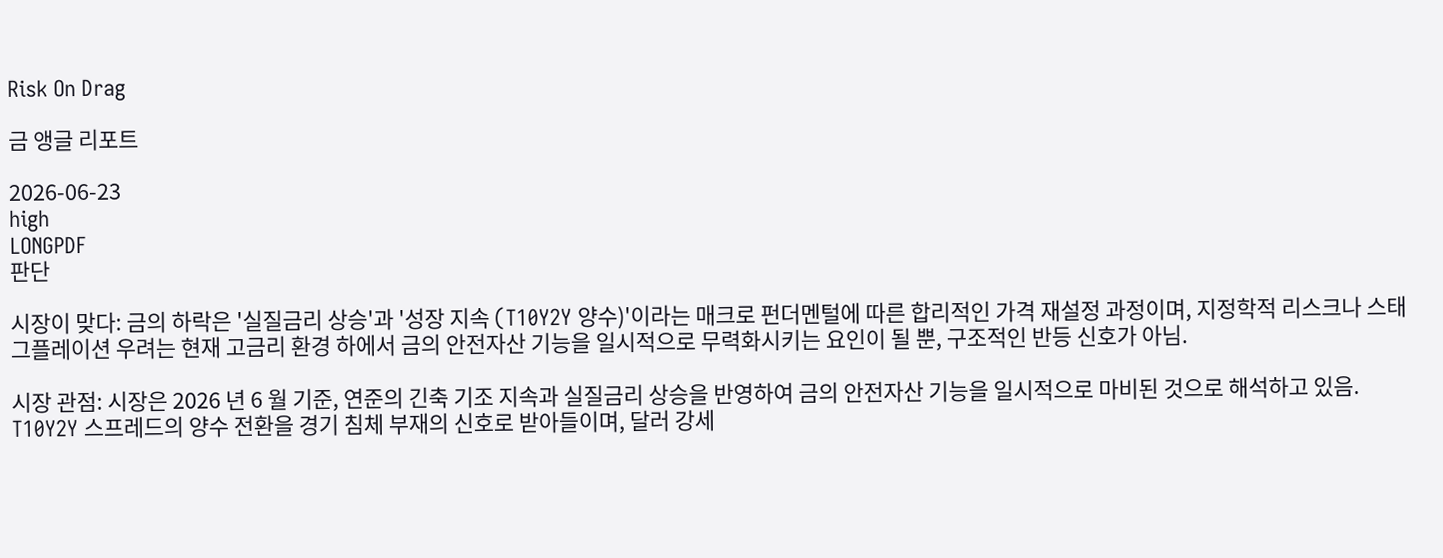Risk On Drag

금 앵글 리포트

2026-06-23
high
LONGPDF
판단

시장이 맞다: 금의 하락은 '실질금리 상승'과 '성장 지속 (T10Y2Y 양수)'이라는 매크로 펀더멘털에 따른 합리적인 가격 재설정 과정이며, 지정학적 리스크나 스태그플레이션 우려는 현재 고금리 환경 하에서 금의 안전자산 기능을 일시적으로 무력화시키는 요인이 될 뿐, 구조적인 반등 신호가 아님.

시장 관점: 시장은 2026 년 6 월 기준, 연준의 긴축 기조 지속과 실질금리 상승을 반영하여 금의 안전자산 기능을 일시적으로 마비된 것으로 해석하고 있음. T10Y2Y 스프레드의 양수 전환을 경기 침체 부재의 신호로 받아들이며, 달러 강세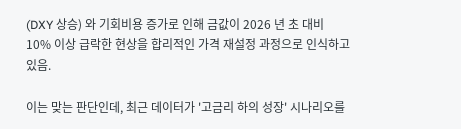(DXY 상승) 와 기회비용 증가로 인해 금값이 2026 년 초 대비 10% 이상 급락한 현상을 합리적인 가격 재설정 과정으로 인식하고 있음.

이는 맞는 판단인데, 최근 데이터가 '고금리 하의 성장' 시나리오를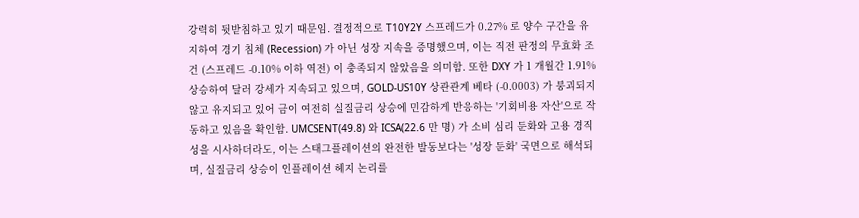강력히 뒷받침하고 있기 때문임. 결정적으로 T10Y2Y 스프레드가 0.27% 로 양수 구간을 유지하여 경기 침체 (Recession) 가 아닌 성장 지속을 증명했으며, 이는 직전 판정의 무효화 조건 (스프레드 -0.10% 이하 역전) 이 충족되지 않았음을 의미함. 또한 DXY 가 1 개월간 1.91% 상승하여 달러 강세가 지속되고 있으며, GOLD-US10Y 상관관계 베타 (-0.0003) 가 붕괴되지 않고 유지되고 있어 금이 여전히 실질금리 상승에 민감하게 반응하는 '기회비용 자산'으로 작동하고 있음을 확인함. UMCSENT(49.8) 와 ICSA(22.6 만 명) 가 소비 심리 둔화와 고용 경직성을 시사하더라도, 이는 스태그플레이션의 완전한 발동보다는 '성장 둔화' 국면으로 해석되며, 실질금리 상승이 인플레이션 헤지 논리를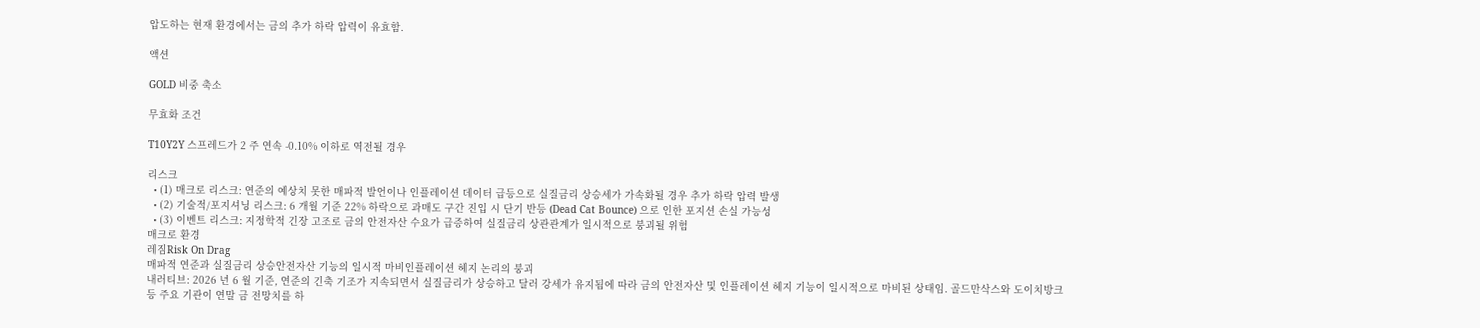압도하는 현재 환경에서는 금의 추가 하락 압력이 유효함.

액션

GOLD 비중 축소

무효화 조건

T10Y2Y 스프레드가 2 주 연속 -0.10% 이하로 역전될 경우

리스크
  • (1) 매크로 리스크: 연준의 예상치 못한 매파적 발언이나 인플레이션 데이터 급등으로 실질금리 상승세가 가속화될 경우 추가 하락 압력 발생
  • (2) 기술적/포지셔닝 리스크: 6 개월 기준 22% 하락으로 과매도 구간 진입 시 단기 반등 (Dead Cat Bounce) 으로 인한 포지션 손실 가능성
  • (3) 이벤트 리스크: 지정학적 긴장 고조로 금의 안전자산 수요가 급증하여 실질금리 상관관계가 일시적으로 붕괴될 위험
매크로 환경
레짐Risk On Drag
매파적 연준과 실질금리 상승안전자산 기능의 일시적 마비인플레이션 헤지 논리의 붕괴
내러티브: 2026 년 6 월 기준, 연준의 긴축 기조가 지속되면서 실질금리가 상승하고 달러 강세가 유지됨에 따라 금의 안전자산 및 인플레이션 헤지 기능이 일시적으로 마비된 상태임. 골드만삭스와 도이치방크 등 주요 기관이 연말 금 전망치를 하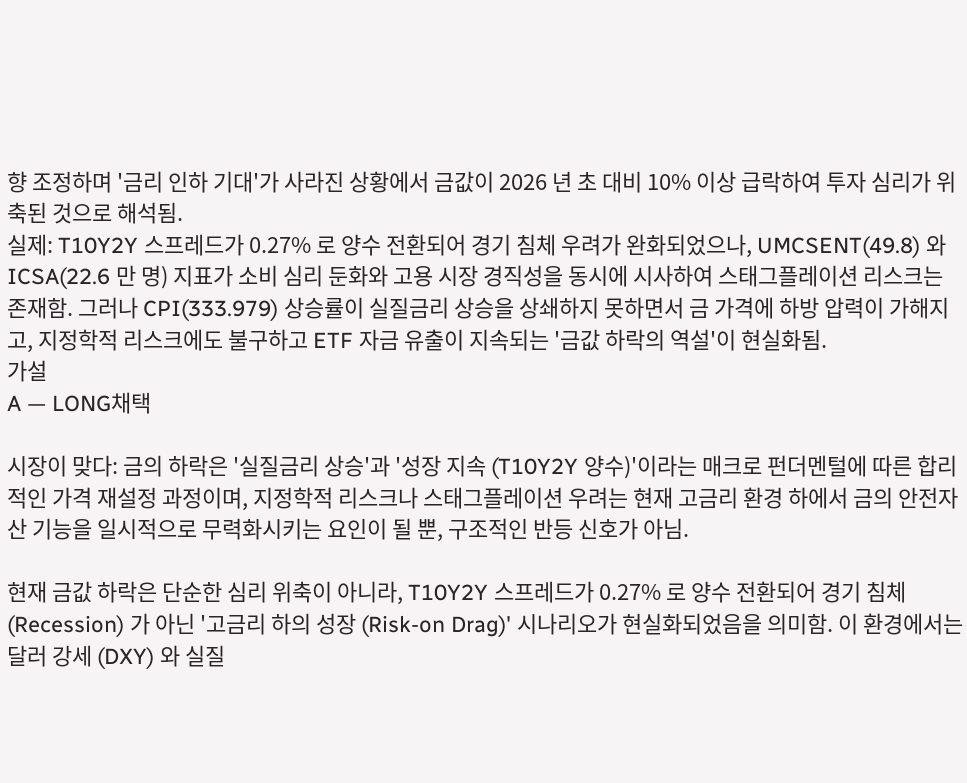향 조정하며 '금리 인하 기대'가 사라진 상황에서 금값이 2026 년 초 대비 10% 이상 급락하여 투자 심리가 위축된 것으로 해석됨.
실제: T10Y2Y 스프레드가 0.27% 로 양수 전환되어 경기 침체 우려가 완화되었으나, UMCSENT(49.8) 와 ICSA(22.6 만 명) 지표가 소비 심리 둔화와 고용 시장 경직성을 동시에 시사하여 스태그플레이션 리스크는 존재함. 그러나 CPI(333.979) 상승률이 실질금리 상승을 상쇄하지 못하면서 금 가격에 하방 압력이 가해지고, 지정학적 리스크에도 불구하고 ETF 자금 유출이 지속되는 '금값 하락의 역설'이 현실화됨.
가설
A — LONG채택

시장이 맞다: 금의 하락은 '실질금리 상승'과 '성장 지속 (T10Y2Y 양수)'이라는 매크로 펀더멘털에 따른 합리적인 가격 재설정 과정이며, 지정학적 리스크나 스태그플레이션 우려는 현재 고금리 환경 하에서 금의 안전자산 기능을 일시적으로 무력화시키는 요인이 될 뿐, 구조적인 반등 신호가 아님.

현재 금값 하락은 단순한 심리 위축이 아니라, T10Y2Y 스프레드가 0.27% 로 양수 전환되어 경기 침체 (Recession) 가 아닌 '고금리 하의 성장 (Risk-on Drag)' 시나리오가 현실화되었음을 의미함. 이 환경에서는 달러 강세 (DXY) 와 실질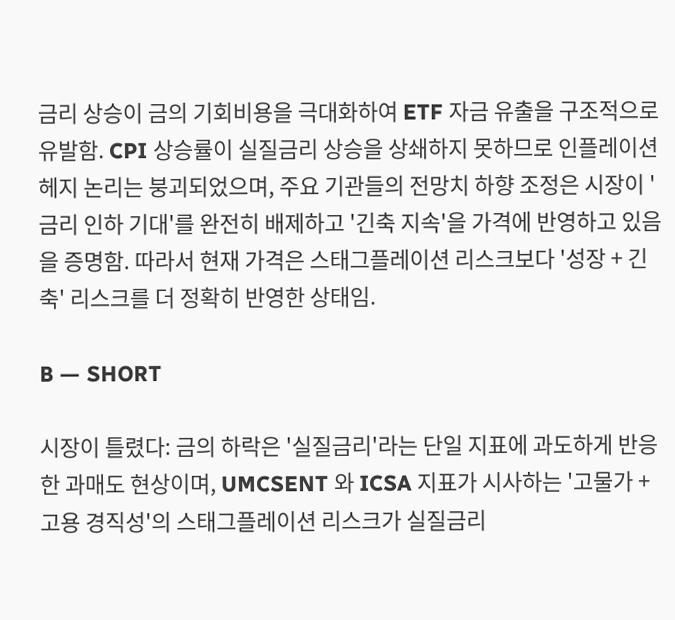금리 상승이 금의 기회비용을 극대화하여 ETF 자금 유출을 구조적으로 유발함. CPI 상승률이 실질금리 상승을 상쇄하지 못하므로 인플레이션 헤지 논리는 붕괴되었으며, 주요 기관들의 전망치 하향 조정은 시장이 '금리 인하 기대'를 완전히 배제하고 '긴축 지속'을 가격에 반영하고 있음을 증명함. 따라서 현재 가격은 스태그플레이션 리스크보다 '성장 + 긴축' 리스크를 더 정확히 반영한 상태임.

B — SHORT

시장이 틀렸다: 금의 하락은 '실질금리'라는 단일 지표에 과도하게 반응한 과매도 현상이며, UMCSENT 와 ICSA 지표가 시사하는 '고물가 + 고용 경직성'의 스태그플레이션 리스크가 실질금리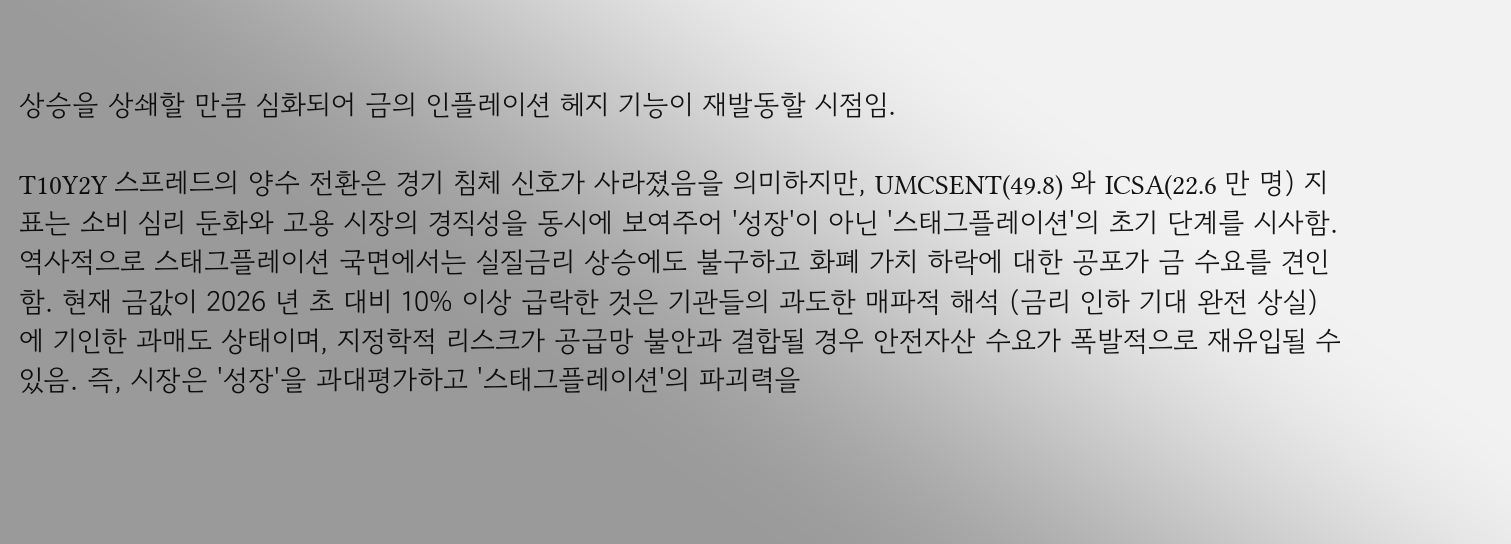상승을 상쇄할 만큼 심화되어 금의 인플레이션 헤지 기능이 재발동할 시점임.

T10Y2Y 스프레드의 양수 전환은 경기 침체 신호가 사라졌음을 의미하지만, UMCSENT(49.8) 와 ICSA(22.6 만 명) 지표는 소비 심리 둔화와 고용 시장의 경직성을 동시에 보여주어 '성장'이 아닌 '스태그플레이션'의 초기 단계를 시사함. 역사적으로 스태그플레이션 국면에서는 실질금리 상승에도 불구하고 화폐 가치 하락에 대한 공포가 금 수요를 견인함. 현재 금값이 2026 년 초 대비 10% 이상 급락한 것은 기관들의 과도한 매파적 해석 (금리 인하 기대 완전 상실) 에 기인한 과매도 상태이며, 지정학적 리스크가 공급망 불안과 결합될 경우 안전자산 수요가 폭발적으로 재유입될 수 있음. 즉, 시장은 '성장'을 과대평가하고 '스태그플레이션'의 파괴력을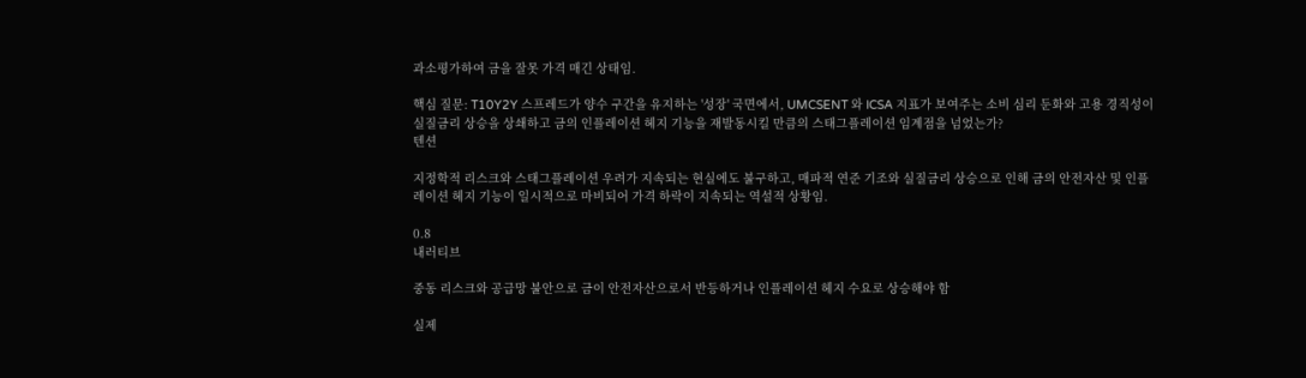과소평가하여 금을 잘못 가격 매긴 상태임.

핵심 질문: T10Y2Y 스프레드가 양수 구간을 유지하는 '성장' 국면에서, UMCSENT 와 ICSA 지표가 보여주는 소비 심리 둔화와 고용 경직성이 실질금리 상승을 상쇄하고 금의 인플레이션 헤지 기능을 재발동시킬 만큼의 스태그플레이션 임계점을 넘었는가?
텐션

지정학적 리스크와 스태그플레이션 우려가 지속되는 현실에도 불구하고, 매파적 연준 기조와 실질금리 상승으로 인해 금의 안전자산 및 인플레이션 헤지 기능이 일시적으로 마비되어 가격 하락이 지속되는 역설적 상황임.

0.8
내러티브

중동 리스크와 공급망 불안으로 금이 안전자산으로서 반등하거나 인플레이션 헤지 수요로 상승해야 함

실제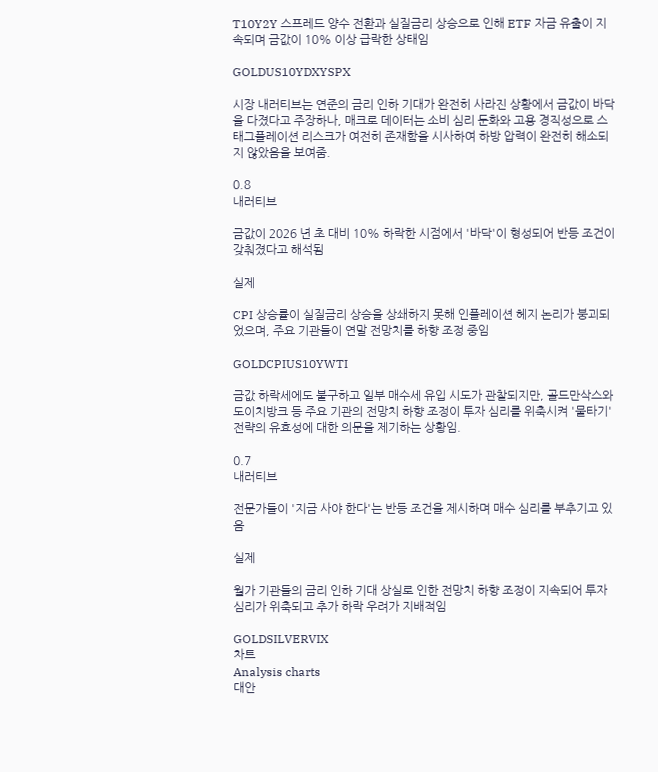T10Y2Y 스프레드 양수 전환과 실질금리 상승으로 인해 ETF 자금 유출이 지속되며 금값이 10% 이상 급락한 상태임

GOLDUS10YDXYSPX

시장 내러티브는 연준의 금리 인하 기대가 완전히 사라진 상황에서 금값이 바닥을 다졌다고 주장하나, 매크로 데이터는 소비 심리 둔화와 고용 경직성으로 스태그플레이션 리스크가 여전히 존재함을 시사하여 하방 압력이 완전히 해소되지 않았음을 보여줌.

0.8
내러티브

금값이 2026 년 초 대비 10% 하락한 시점에서 '바닥'이 형성되어 반등 조건이 갖춰졌다고 해석됨

실제

CPI 상승률이 실질금리 상승을 상쇄하지 못해 인플레이션 헤지 논리가 붕괴되었으며, 주요 기관들이 연말 전망치를 하향 조정 중임

GOLDCPIUS10YWTI

금값 하락세에도 불구하고 일부 매수세 유입 시도가 관찰되지만, 골드만삭스와 도이치방크 등 주요 기관의 전망치 하향 조정이 투자 심리를 위축시켜 '물타기' 전략의 유효성에 대한 의문을 제기하는 상황임.

0.7
내러티브

전문가들이 '지금 사야 한다'는 반등 조건을 제시하며 매수 심리를 부추기고 있음

실제

월가 기관들의 금리 인하 기대 상실로 인한 전망치 하향 조정이 지속되어 투자 심리가 위축되고 추가 하락 우려가 지배적임

GOLDSILVERVIX
차트
Analysis charts
대안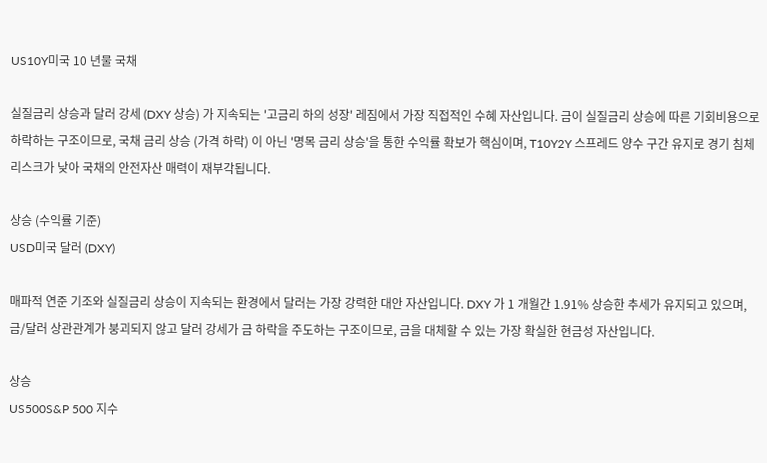US10Y미국 10 년물 국채

실질금리 상승과 달러 강세 (DXY 상승) 가 지속되는 '고금리 하의 성장' 레짐에서 가장 직접적인 수혜 자산입니다. 금이 실질금리 상승에 따른 기회비용으로 하락하는 구조이므로, 국채 금리 상승 (가격 하락) 이 아닌 '명목 금리 상승'을 통한 수익률 확보가 핵심이며, T10Y2Y 스프레드 양수 구간 유지로 경기 침체 리스크가 낮아 국채의 안전자산 매력이 재부각됩니다.

상승 (수익률 기준)
USD미국 달러 (DXY)

매파적 연준 기조와 실질금리 상승이 지속되는 환경에서 달러는 가장 강력한 대안 자산입니다. DXY 가 1 개월간 1.91% 상승한 추세가 유지되고 있으며, 금/달러 상관관계가 붕괴되지 않고 달러 강세가 금 하락을 주도하는 구조이므로, 금을 대체할 수 있는 가장 확실한 현금성 자산입니다.

상승
US500S&P 500 지수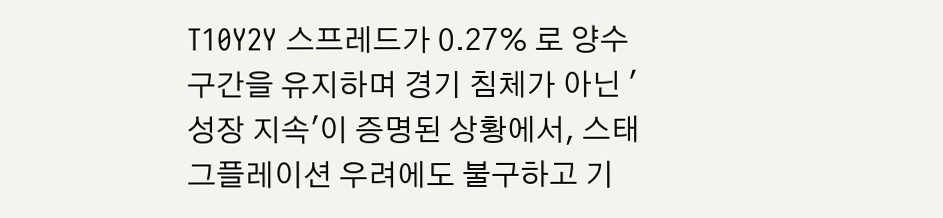T10Y2Y 스프레드가 0.27% 로 양수 구간을 유지하며 경기 침체가 아닌 '성장 지속'이 증명된 상황에서, 스태그플레이션 우려에도 불구하고 기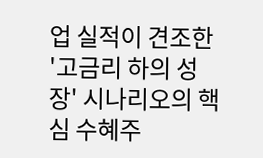업 실적이 견조한 '고금리 하의 성장' 시나리오의 핵심 수혜주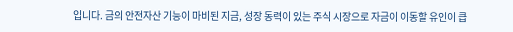입니다. 금의 안전자산 기능이 마비된 지금, 성장 동력이 있는 주식 시장으로 자금이 이동할 유인이 큽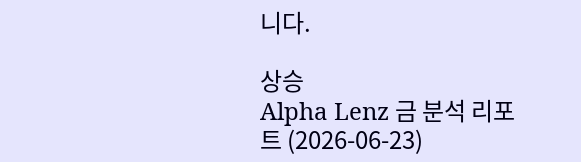니다.

상승
Alpha Lenz 금 분석 리포트 (2026-06-23)